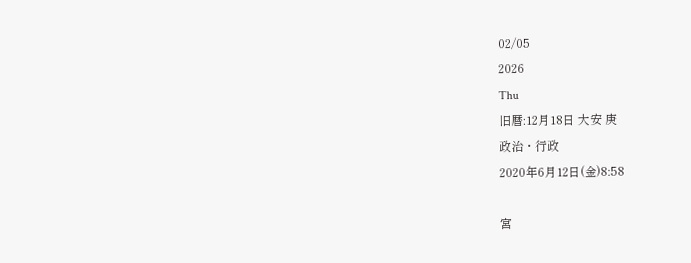02/05
2026
Thu
旧暦:12月18日 大安 庚
政治・行政
2020年6月12日(金)8:58

宮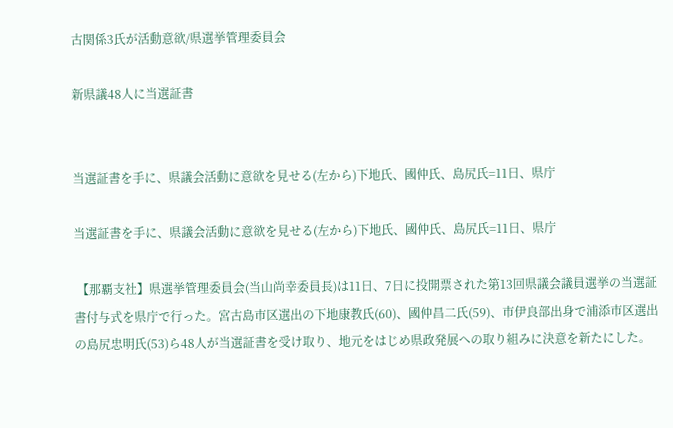古関係3氏が活動意欲/県選挙管理委員会

新県議48人に当選証書


当選証書を手に、県議会活動に意欲を見せる(左から)下地氏、國仲氏、島尻氏=11日、県庁

当選証書を手に、県議会活動に意欲を見せる(左から)下地氏、國仲氏、島尻氏=11日、県庁

 【那覇支社】県選挙管理委員会(当山尚幸委員長)は11日、7日に投開票された第13回県議会議員選挙の当選証書付与式を県庁で行った。宮古島市区選出の下地康教氏(60)、國仲昌二氏(59)、市伊良部出身で浦添市区選出の島尻忠明氏(53)ら48人が当選証書を受け取り、地元をはじめ県政発展への取り組みに決意を新たにした。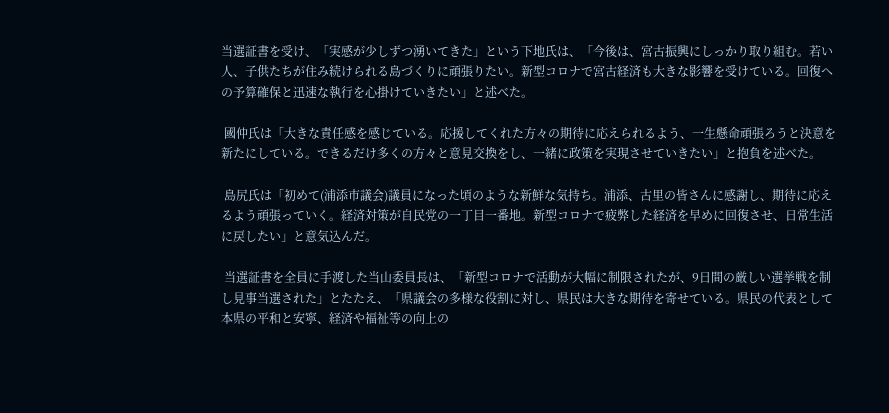当選証書を受け、「実感が少しずつ湧いてきた」という下地氏は、「今後は、宮古振興にしっかり取り組む。若い人、子供たちが住み続けられる島づくりに頑張りたい。新型コロナで宮古経済も大きな影響を受けている。回復への予算確保と迅速な執行を心掛けていきたい」と述べた。

 國仲氏は「大きな責任感を感じている。応援してくれた方々の期待に応えられるよう、一生懸命頑張ろうと決意を新たにしている。できるだけ多くの方々と意見交換をし、一緒に政策を実現させていきたい」と抱負を述べた。

 島尻氏は「初めて(浦添市議会)議員になった頃のような新鮮な気持ち。浦添、古里の皆さんに感謝し、期待に応えるよう頑張っていく。経済対策が自民党の一丁目一番地。新型コロナで疲弊した経済を早めに回復させ、日常生活に戻したい」と意気込んだ。

 当選証書を全員に手渡した当山委員長は、「新型コロナで活動が大幅に制限されたが、9日間の厳しい選挙戦を制し見事当選された」とたたえ、「県議会の多様な役割に対し、県民は大きな期待を寄せている。県民の代表として本県の平和と安寧、経済や福祉等の向上の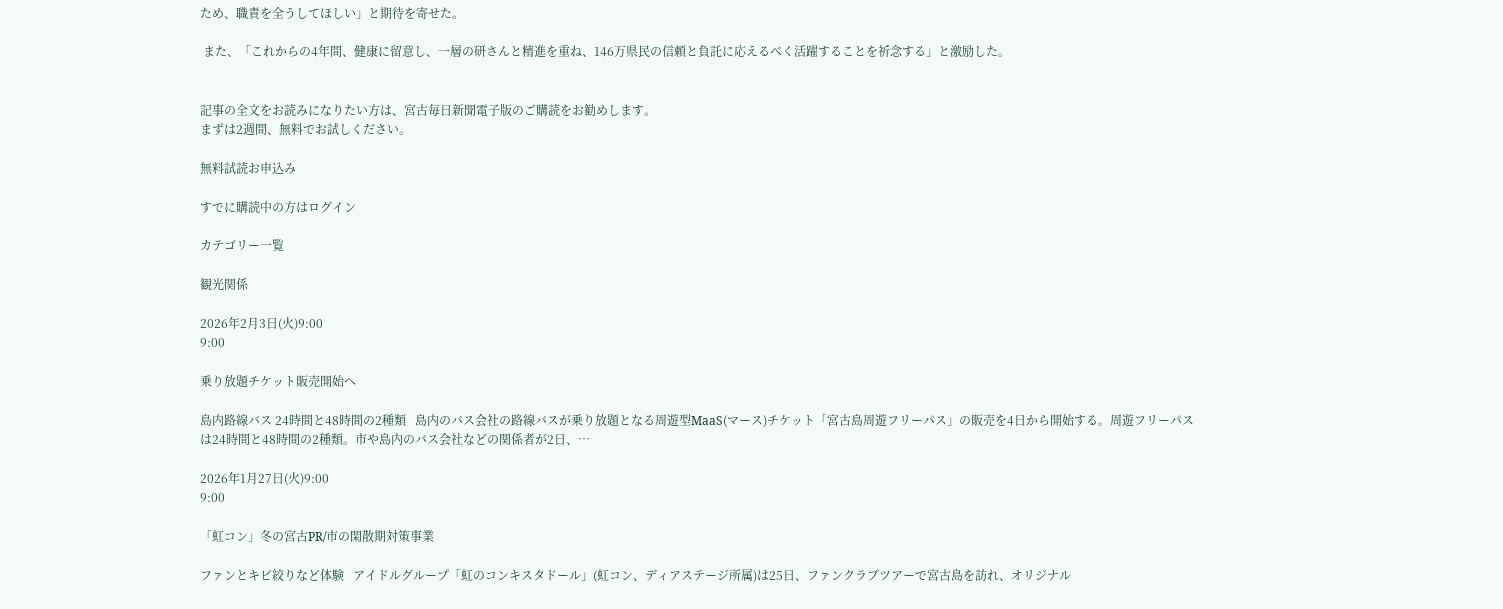ため、職責を全うしてほしい」と期待を寄せた。

 また、「これからの4年間、健康に留意し、一層の研さんと精進を重ね、146万県民の信頼と負託に応えるべく活躍することを祈念する」と激励した。


記事の全文をお読みになりたい方は、宮古毎日新聞電子版のご購読をお勧めします。
まずは2週間、無料でお試しください。

無料試読お申込み

すでに購読中の方はログイン

カテゴリー一覧

観光関係

2026年2月3日(火)9:00
9:00

乗り放題チケット販売開始へ

島内路線バス 24時間と48時間の2種類   島内のバス会社の路線バスが乗り放題となる周遊型MaaS(マース)チケット「宮古島周遊フリーパス」の販売を4日から開始する。周遊フリーパスは24時間と48時間の2種類。市や島内のバス会社などの関係者が2日、…

2026年1月27日(火)9:00
9:00

「虹コン」冬の宮古PR/市の閑散期対策事業

ファンとキビ絞りなど体験   アイドルグループ「虹のコンキスタドール」(虹コン、ディアステージ所属)は25日、ファンクラブツアーで宮古島を訪れ、オリジナル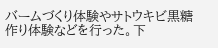バームづくり体験やサトウキビ黒糖作り体験などを行った。下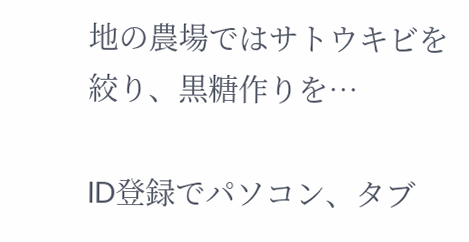地の農場ではサトウキビを絞り、黒糖作りを…

ID登録でパソコン、タブ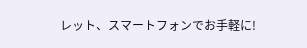レット、スマートフォンでお手軽に!